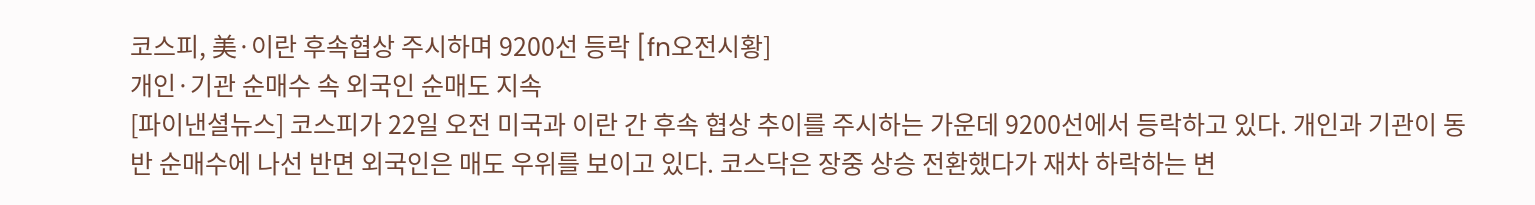코스피, 美·이란 후속협상 주시하며 9200선 등락 [fn오전시황]
개인·기관 순매수 속 외국인 순매도 지속
[파이낸셜뉴스] 코스피가 22일 오전 미국과 이란 간 후속 협상 추이를 주시하는 가운데 9200선에서 등락하고 있다. 개인과 기관이 동반 순매수에 나선 반면 외국인은 매도 우위를 보이고 있다. 코스닥은 장중 상승 전환했다가 재차 하락하는 변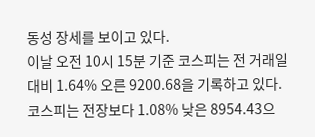동성 장세를 보이고 있다.
이날 오전 10시 15분 기준 코스피는 전 거래일 대비 1.64% 오른 9200.68을 기록하고 있다. 코스피는 전장보다 1.08% 낮은 8954.43으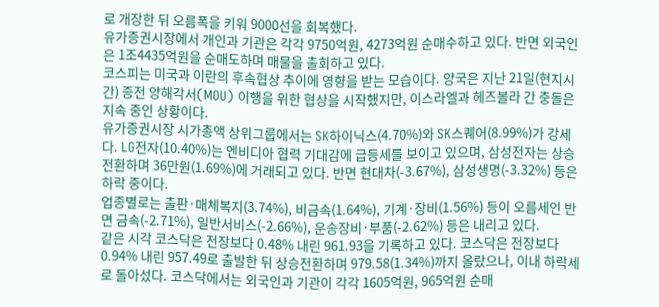로 개장한 뒤 오름폭을 키워 9000선을 회복했다.
유가증권시장에서 개인과 기관은 각각 9750억원, 4273억원 순매수하고 있다. 반면 외국인은 1조4435억원을 순매도하며 매물을 출회하고 있다.
코스피는 미국과 이란의 후속협상 추이에 영향을 받는 모습이다. 양국은 지난 21일(현지시간) 종전 양해각서(MOU) 이행을 위한 협상을 시작했지만, 이스라엘과 헤즈볼라 간 충돌은 지속 중인 상황이다.
유가증권시장 시가총액 상위그룹에서는 SK하이닉스(4.70%)와 SK스퀘어(8.99%)가 강세다. LG전자(10.40%)는 엔비디아 협력 기대감에 급등세를 보이고 있으며, 삼성전자는 상승전환하며 36만원(1.69%)에 거래되고 있다. 반면 현대차(-3.67%), 삼성생명(-3.32%) 등은 하락 중이다.
업종별로는 출판·매체복지(3.74%), 비금속(1.64%), 기계·장비(1.56%) 등이 오름세인 반면 금속(-2.71%), 일반서비스(-2.66%), 운송장비·부품(-2.62%) 등은 내리고 있다.
같은 시각 코스닥은 전장보다 0.48% 내린 961.93을 기록하고 있다. 코스닥은 전장보다 0.94% 내린 957.49로 출발한 뒤 상승전환하며 979.58(1.34%)까지 올랐으나, 이내 하락세로 돌아섰다. 코스닥에서는 외국인과 기관이 각각 1605억원, 965억원 순매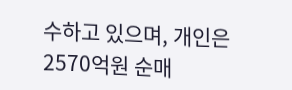수하고 있으며, 개인은 2570억원 순매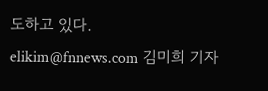도하고 있다.
elikim@fnnews.com 김미희 기자